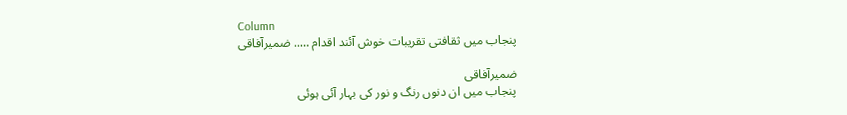Column
پنجاب میں ثقافتی تقریبات خوش آئند اقدام ….. ضمیرآفاقی

ضمیرآفاقی
پنجاب میں ان دنوں رنگ و نور کی بہار آئی ہوئی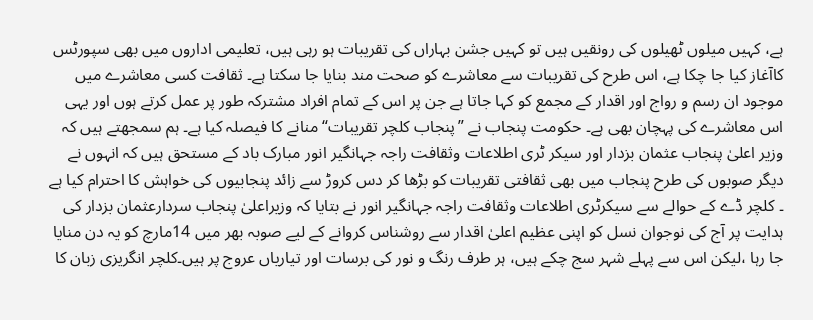ہے، کہیں میلوں ٹھیلوں کی رونقیں ہیں تو کہیں جشن بہاراں کی تقریبات ہو رہی ہیں، تعلیمی اداروں میں بھی سپورٹس کاآغاز کیا جا چکا ہے، اس طرح کی تقریبات سے معاشرے کو صحت مند بنایا جا سکتا ہے۔ ثقافت کسی معاشرے میں موجود ان رسم و رواج اور اقدار کے مجمع کو کہا جاتا ہے جن پر اس کے تمام افراد مشترکہ طور پر عمل کرتے ہوں اور یہی اس معاشرے کی پہچان بھی ہے۔ حکومت پنجاب نے ”پنجاب کلچر تقریبات“ منانے کا فیصلہ کیا ہے۔ ہم سمجھتے ہیں کہ وزیر اعلیٰ پنجاب عثمان بزدار اور سیکر ٹری اطلاعات وثقافت راجہ جہانگیر انور مبارک باد کے مستحق ہیں کہ انہوں نے دیگر صوبوں کی طرح پنجاب میں بھی ثقافتی تقریبات کو بڑھا کر دس کروڑ سے زائد پنجابیوں کی خواہش کا احترام کیا ہے ۔ کلچر ڈے کے حوالے سے سیکرٹری اطلاعات وثقافت راجہ جہانگیر انور نے بتایا کہ وزیراعلیٰ پنجاب سردارعثمان بزدار کی ہدایت پر آج کی نوجوان نسل کو اپنی عظیم اعلیٰ اقدار سے روشناس کروانے کے لیے صوبہ بھر میں 14مارچ کو یہ دن منایا جا رہا ،لیکن اس سے پہلے شہر سج چکے ہیں، ہر طرف رنگ و نور کی برسات اور تیاریاں عروج پر ہیں۔کلچر انگریزی زبان کا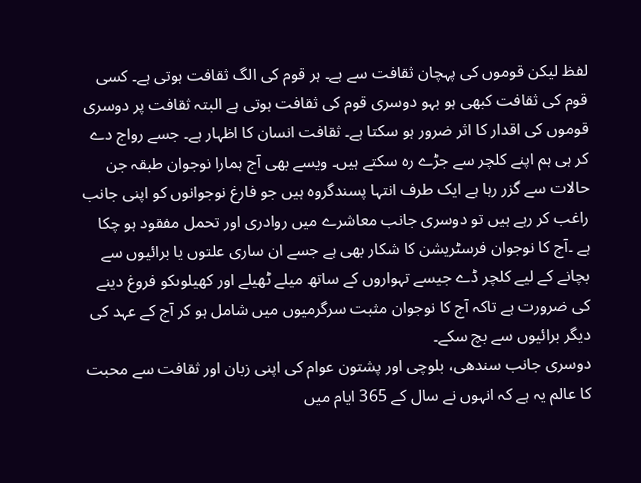لفظ لیکن قوموں کی پہچان ثقافت سے ہے۔ ہر قوم کی الگ ثقافت ہوتی ہے۔ کسی قوم کی ثقافت کبھی ہو بہو دوسری قوم کی ثقافت ہوتی ہے البتہ ثقافت پر دوسری قوموں کی اقدار کا اثر ضرور ہو سکتا ہے۔ ثقافت انسان کا اظہار ہے۔ جسے رواج دے کر ہی ہم اپنے کلچر سے جڑے رہ سکتے ہیں۔ ویسے بھی آج ہمارا نوجوان طبقہ جن حالات سے گزر رہا ہے ایک طرف انتہا پسندگروہ ہیں جو فارغ نوجوانوں کو اپنی جانب راغب کر رہے ہیں تو دوسری جانب معاشرے میں روادری اور تحمل مفقود ہو چکا ہے ۔آج کا نوجوان فرسٹریشن کا شکار بھی ہے جسے ان ساری علتوں یا برائیوں سے بچانے کے لیے کلچر ڈے جیسے تہواروں کے ساتھ میلے ٹھیلے اور کھیلوںکو فروغ دینے کی ضرورت ہے تاکہ آج کا نوجوان مثبت سرگرمیوں میں شامل ہو کر آج کے عہد کی دیگر برائیوں سے بچ سکے۔
دوسری جانب سندھی، بلوچی اور پشتون عوام کی اپنی زبان اور ثقافت سے محبت کا عالم یہ ہے کہ انہوں نے سال کے 365 ایام میں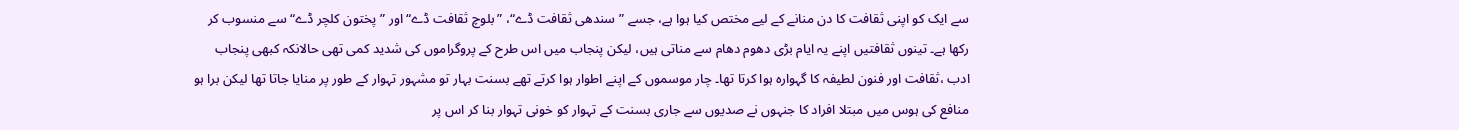سے ایک کو اپنی ثقافت کا دن منانے کے لیے مختص کیا ہوا ہے، جسے ”سندھی ثقافت ڈے“، ”بلوچ ثقافت ڈے“ اور ”پختون کلچر ڈے“ سے منسوب کر رکھا ہے۔ تینوں ثقافتیں اپنے یہ ایام بڑی دھوم دھام سے مناتی ہیں، لیکن پنجاب میں اس طرح کے پروگراموں کی شدید کمی تھی حالانکہ کبھی پنجاب ادب ،ثقافت اور فنون لطیفہ کا گہوارہ ہوا کرتا تھا۔ چار موسموں کے اپنے اطوار ہوا کرتے تھے بسنت بہار تو مشہور تہوار کے طور پر منایا جاتا تھا لیکن برا ہو منافع کی ہوس میں مبتلا افراد کا جنہوں نے صدیوں سے جاری بسنت کے تہوار کو خونی تہوار بنا کر اس پر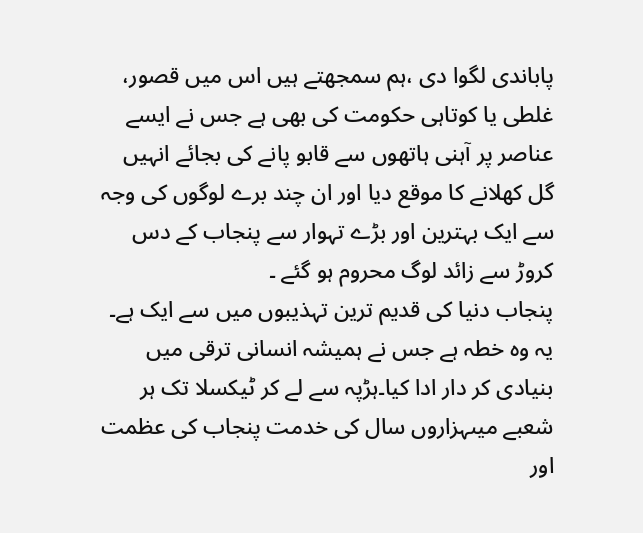پاباندی لگوا دی ،ہم سمجھتے ہیں اس میں قصور، غلطی یا کوتاہی حکومت کی بھی ہے جس نے ایسے عناصر پر آہنی ہاتھوں سے قابو پانے کی بجائے انہیں گل کھلانے کا موقع دیا اور ان چند برے لوگوں کی وجہ سے ایک بہترین اور بڑے تہوار سے پنجاب کے دس کروڑ سے زائد لوگ محروم ہو گئے ۔
پنجاب دنیا کی قدیم ترین تہذیبوں میں سے ایک ہے۔ یہ وہ خطہ ہے جس نے ہمیشہ انسانی ترقی میں بنیادی کر دار ادا کیا۔ہڑپہ سے لے کر ٹیکسلا تک ہر شعبے میںہزاروں سال کی خدمت پنجاب کی عظمت اور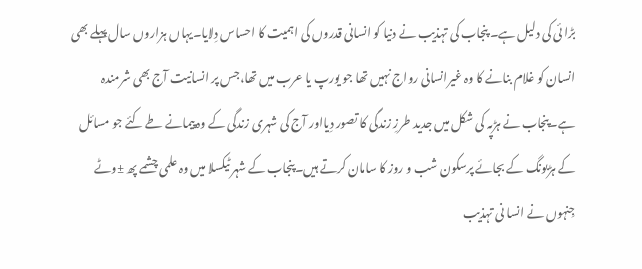بڑا ئی کی دلیل ہے۔ پنجاب کی تہذیب نے دنیا کو انسانی قدروں کی اہمیت کا احساس دِلایا۔یہاں ہزاروں سال پہلے بھی انسان کو غلام بنانے کا وہ غیرانسانی رواج نہیں تھا جو یورپ یا عرب میں تھا،جس پر انسانیت آج بھی شرمندہ ہے۔پنجاب نے ہڑپہ کی شکل میں جدید طرزِ زندگی کا تصور دِیااور آج کی شہری زندگی کے وہ پیمانے طے کئے جو مسائل کے ہڑبونگ کے بجائے پرسکون شب و روز کا سامان کرتے ہیں۔پنجاب کے شہر ٹیکسلا میں وہ علمی چشمے پھ ±وٹے جِنہوں نے انسا نی تہذیب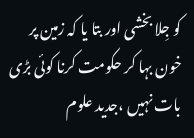کو جِلا بخشی اور بتا یا کہ زمین پر خون بہا کر حکومت کرنا کوئی بڑی بات نہیں ،جدید علوم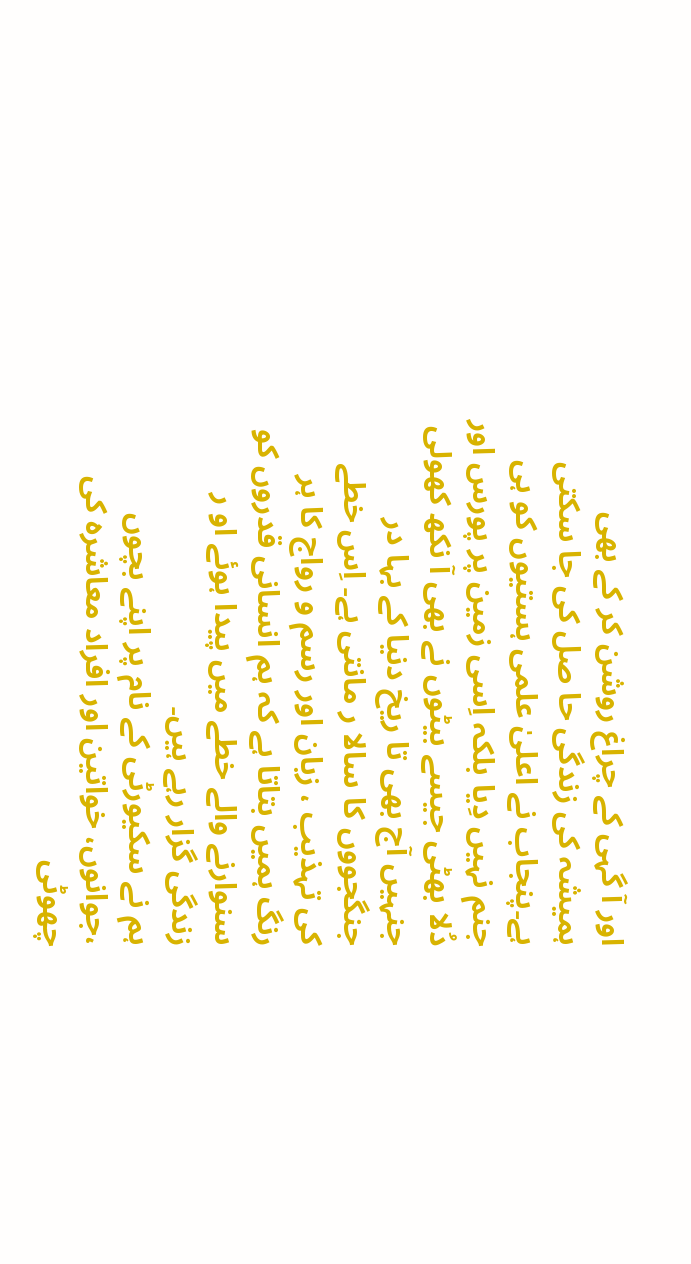اور آ گہی کے چراغ روشن کر کے بھی ہمیشہ کی زندگی حا صل کی جا سکتی ہے۔پنجاب نے اعلیٰ علمی ہستیوں کو ہی جنم نہیں دِیا بلکہ اِسی زمین پر پورس اور دُلا بھٹی جیسے بیٹوں نے بھی آ نکھ کھولی جنہیں آج بھی تا ریخ دنیا کے بہا در جنگجووں کا سالا ر مانتی ہے۔ اِس خطے کی تہذیب ، زبان اور رسم و رواج کا ہر رنگ ہمیں بتاتا ہے کہ ہم انسانی قدروں کو سنوارنے والے خطے میں پیدا ہوئے او ر زندگی گزار رہے ہیں۔
ہم نے سکیورٹی کے نام پر اپنے بچوں ،جوانوں، خواتین اور افراد معاشرہ کی چھوٹی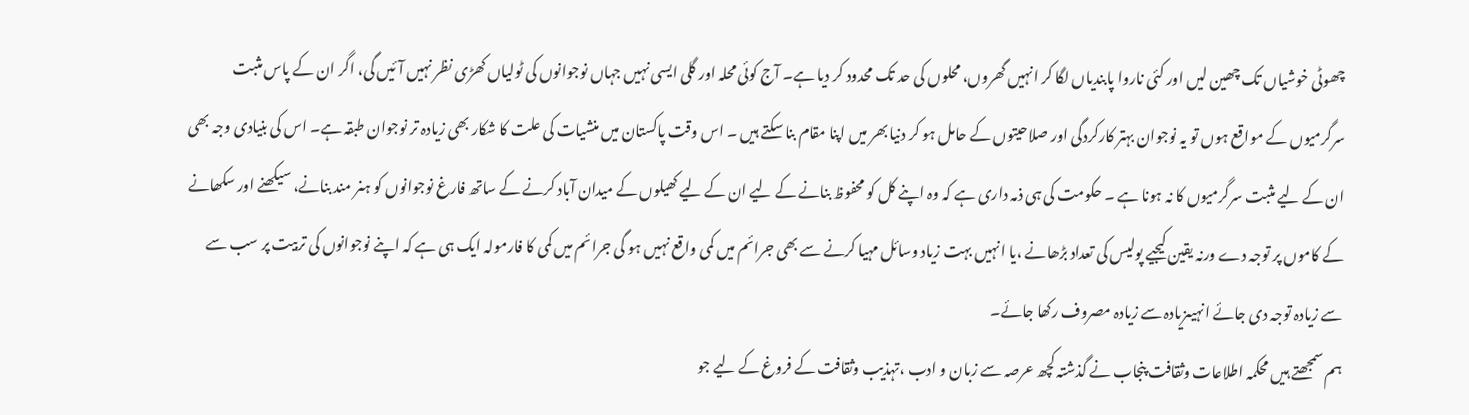چھوٹی خوشیاں تک چھین لیں اور کئی ناروا پابندیاں لگا کر انہیں گھروں، محلوں کی حد تک محدود کر دیا ہے۔ آج کوئی محلہ اور گلی ایسی نہیں جہاں نوجوانوں کی ٹولیاں کھڑی نظر نہیں آئیں گی، اگر ان کے پاس مثبت سرگرمیوں کے مواقع ہوں تو یہ نوجوان بہتر کارکردگی اور صلاحیتوں کے حامل ہو کر دنیا بھر میں اپنا مقام بنا سکتے ہیں ۔ اس وقت پاکستان میں منشیات کی علت کا شکار بھی زیادہ تر نوجوان طبقہ ہے۔ اس کی بنیادی وجہ بھی ان کے لیے مثبت سرگرمیوں کا نہ ہونا ہے ۔ حکومت کی ہی ذمہ داری ہے کہ وہ اپنے کل کو محفوظ بنانے کے لیے ان کے لیے کھیلوں کے میدان آباد کرنے کے ساتھ فارغ نوجوانوں کو ہنر مند بنانے، سیکھنے اور سکھانے کے کاموں پر توجہ دے ورنہ یقین کیجیے پولیس کی تعداد بڑھانے ،یا انہیں بہت زیاد وسائل مہیا کرنے سے بھی جرائم میں کمی واقع نہیں ہو گی جرائم میں کمی کا فارمولہ ایک ہی ہے کہ اپنے نوجوانوں کی تربیت پر سب سے سے زیادہ توجہ دی جائے انہیںزیادہ سے زیادہ مصروف رکھا جائے۔
ہم سمجھتے ہیں محکمہ اطلاعات وثقافت پنجاب نے گذشتہ کچھ عرصہ سے زبان و ادب ،تہذیب وثقافت کے فروغ کے لیے جو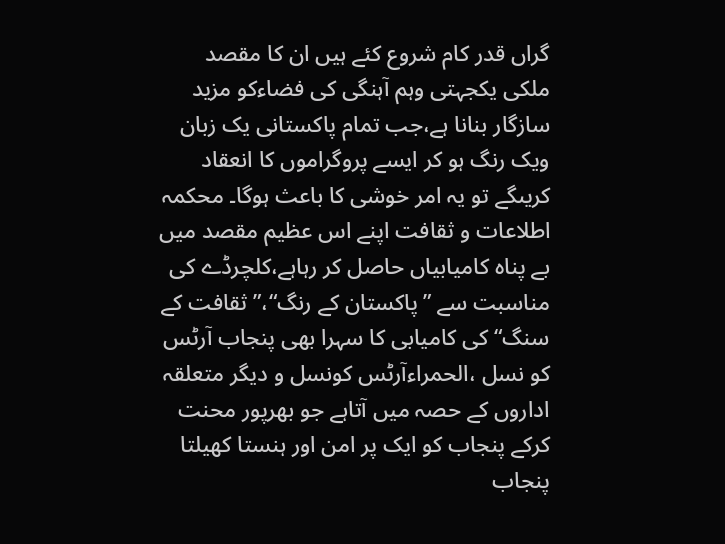گراں قدر کام شروع کئے ہیں ان کا مقصد ملکی یکجہتی وہم آہنگی کی فضاءکو مزید سازگار بنانا ہے،جب تمام پاکستانی یک زبان ویک رنگ ہو کر ایسے پروگراموں کا انعقاد کریںگے تو یہ امر خوشی کا باعث ہوگا۔ محکمہ اطلاعات و ثقافت اپنے اس عظیم مقصد میں بے پناہ کامیابیاں حاصل کر رہاہے،کلچرڈے کی مناسبت سے ”پاکستان کے رنگ“،”ثقافت کے سنگ“ کی کامیابی کا سہرا بھی پنجاب آرٹس کو نسل ،الحمراءآرٹس کونسل و دیگر متعلقہ اداروں کے حصہ میں آتاہے جو بھرپور محنت کرکے پنجاب کو ایک پر امن اور ہنستا کھیلتا پنجاب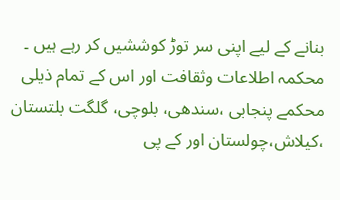بنانے کے لیے اپنی سر توڑ کوششیں کر رہے ہیں ۔ محکمہ اطلاعات وثقافت اور اس کے تمام ذیلی محکمے پنجابی ،سندھی، بلوچی، گلگت بلتستان ،کیلاش،چولستان اور کے پی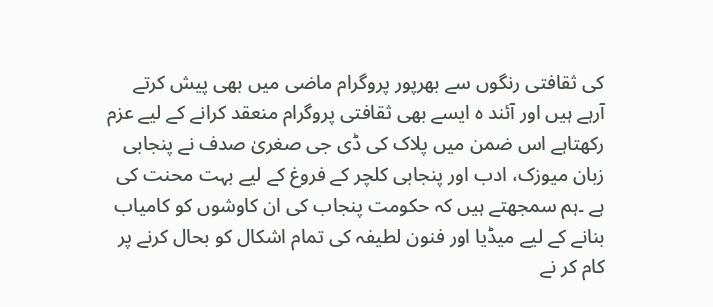کی ثقافتی رنگوں سے بھرپور پروگرام ماضی میں بھی پیش کرتے آرہے ہیں اور آئند ہ ایسے بھی ثقافتی پروگرام منعقد کرانے کے لیے عزم رکھتاہے اس ضمن میں پلاک کی ڈی جی صغریٰ صدف نے پنجابی زبان میوزک، ادب اور پنجابی کلچر کے فروغ کے لیے بہت محنت کی ہے ۔ہم سمجھتے ہیں کہ حکومت پنجاب کی ان کاوشوں کو کامیاب بنانے کے لیے میڈیا اور فنون لطیفہ کی تمام اشکال کو بحال کرنے پر کام کر نے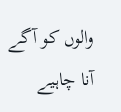والوں کو آگے آنا چاہیے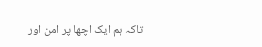تاکہ ہم ایک اچھا پر امن اور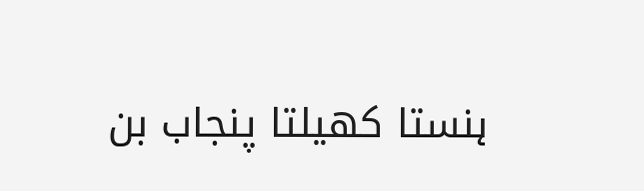ہنستا کھیلتا پنجاب بن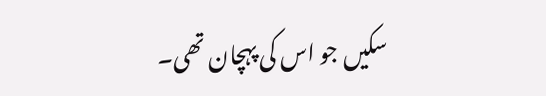سکیں جو اس کی پہچان تھی۔